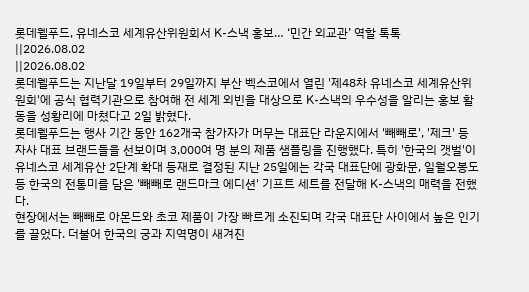롯데웰푸드, 유네스코 세계유산위원회서 K-스낵 홍보… ‘민간 외교관’ 역할 톡톡
||2026.08.02
||2026.08.02
롯데웰푸드는 지난달 19일부터 29일까지 부산 벡스코에서 열린 '제48차 유네스코 세계유산위원회'에 공식 협력기관으로 참여해 전 세계 외빈을 대상으로 K-스낵의 우수성을 알리는 홍보 활동을 성황리에 마쳤다고 2일 밝혔다.
롯데웰푸드는 행사 기간 동안 162개국 참가자가 머무는 대표단 라운지에서 '빼빼로', '제크' 등 자사 대표 브랜드들을 선보이며 3,000여 명 분의 제품 샘플링을 진행했다. 특히 '한국의 갯벌'이 유네스코 세계유산 2단계 확대 등재로 결정된 지난 25일에는 각국 대표단에 광화문, 일월오봉도 등 한국의 전통미를 담은 '빼빼로 랜드마크 에디션' 기프트 세트를 전달해 K-스낵의 매력을 전했다.
현장에서는 빼빼로 아몬드와 초코 제품이 가장 빠르게 소진되며 각국 대표단 사이에서 높은 인기를 끌었다. 더불어 한국의 궁과 지역명이 새겨진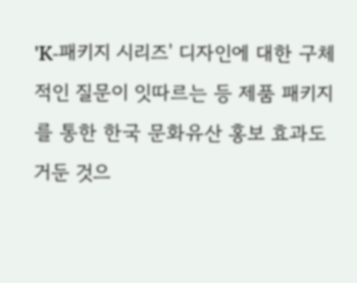'K-패키지 시리즈' 디자인에 대한 구체적인 질문이 잇따르는 등 제품 패키지를 통한 한국 문화유산 홍보 효과도 거둔 것으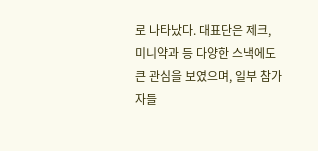로 나타났다. 대표단은 제크, 미니약과 등 다양한 스낵에도 큰 관심을 보였으며, 일부 참가자들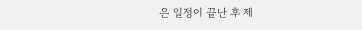은 일정이 끝난 후 제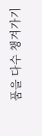품을 다수 챙겨가기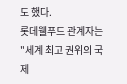도 했다.
롯데웰푸드 관계자는 "세계 최고 권위의 국제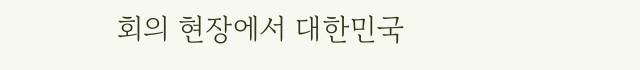회의 현장에서 대한민국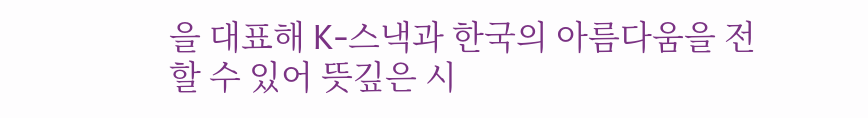을 대표해 K-스낵과 한국의 아름다움을 전할 수 있어 뜻깊은 시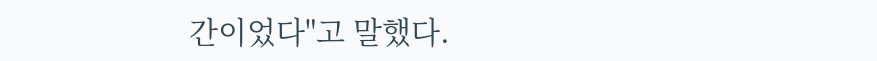간이었다"고 말했다.